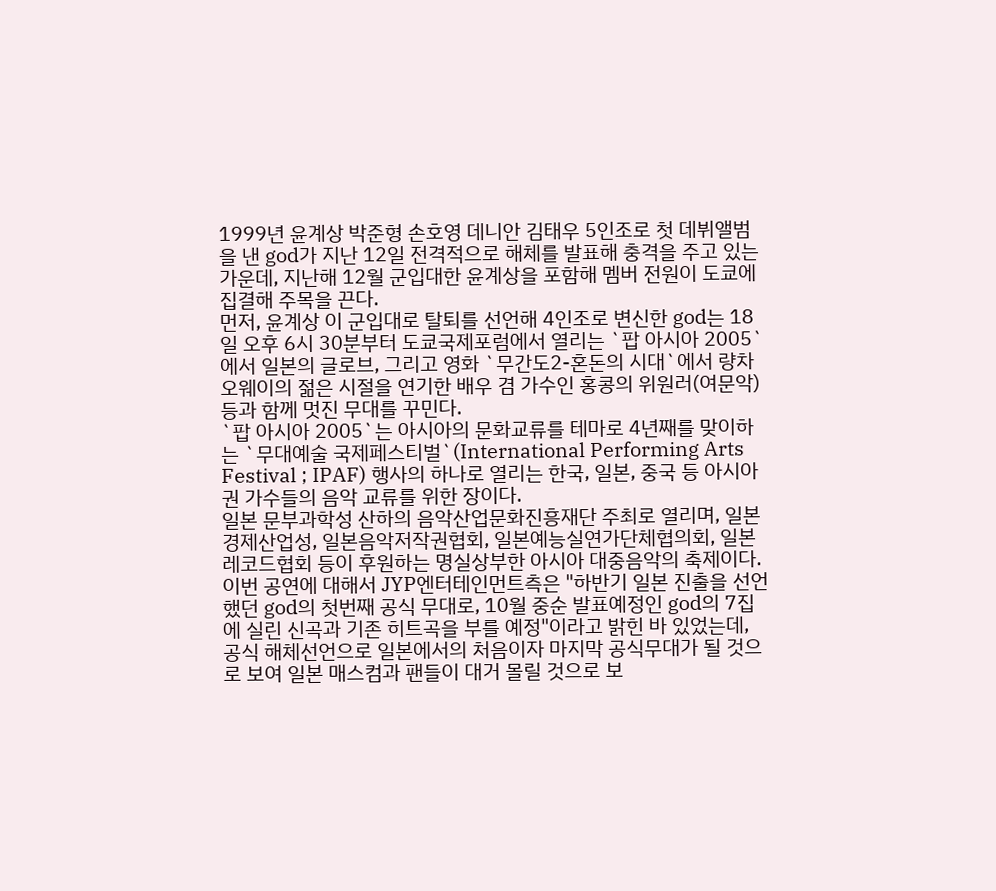1999년 윤계상 박준형 손호영 데니안 김태우 5인조로 첫 데뷔앨범을 낸 god가 지난 12일 전격적으로 해체를 발표해 충격을 주고 있는 가운데, 지난해 12월 군입대한 윤계상을 포함해 멤버 전원이 도쿄에 집결해 주목을 끈다.
먼저, 윤계상 이 군입대로 탈퇴를 선언해 4인조로 변신한 god는 18일 오후 6시 30분부터 도쿄국제포럼에서 열리는 `팝 아시아 2005`에서 일본의 글로브, 그리고 영화 `무간도2-혼돈의 시대`에서 량차오웨이의 젊은 시절을 연기한 배우 겸 가수인 홍콩의 위원러(여문악) 등과 함께 멋진 무대를 꾸민다.
`팝 아시아 2005`는 아시아의 문화교류를 테마로 4년째를 맞이하는 `무대예술 국제페스티벌`(International Performing Arts Festival ; IPAF) 행사의 하나로 열리는 한국, 일본, 중국 등 아시아권 가수들의 음악 교류를 위한 장이다.
일본 문부과학성 산하의 음악산업문화진흥재단 주최로 열리며, 일본 경제산업성, 일본음악저작권협회, 일본예능실연가단체협의회, 일본레코드협회 등이 후원하는 명실상부한 아시아 대중음악의 축제이다.
이번 공연에 대해서 JYP엔터테인먼트측은 "하반기 일본 진출을 선언했던 god의 첫번째 공식 무대로, 10월 중순 발표예정인 god의 7집에 실린 신곡과 기존 히트곡을 부를 예정"이라고 밝힌 바 있었는데, 공식 해체선언으로 일본에서의 처음이자 마지막 공식무대가 될 것으로 보여 일본 매스컴과 팬들이 대거 몰릴 것으로 보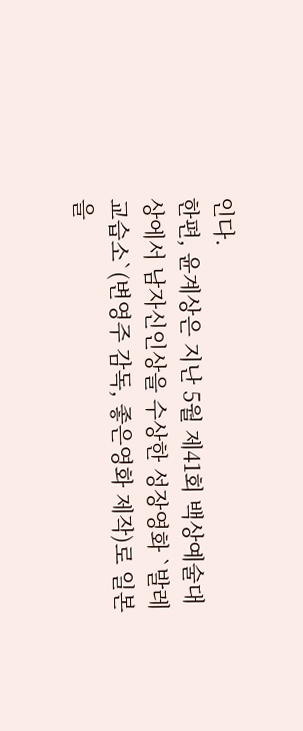인다.
한편, 윤계상은 지난 5월 제41회 백상예술대상에서 남자신인상을 수상한 성장영화 `발레교습소`(변영주 감독, 좋은영화 제작)로 일본을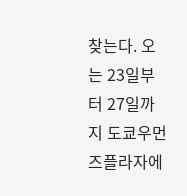찾는다. 오는 23일부터 27일까지 도쿄우먼즈플라자에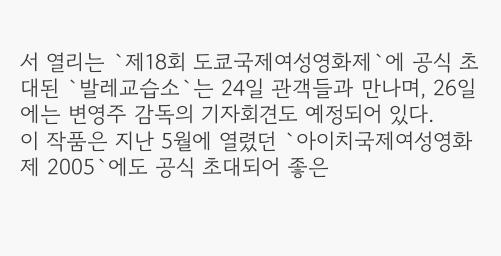서 열리는 `제18회 도쿄국제여성영화제`에 공식 초대된 `발레교습소`는 24일 관객들과 만나며, 26일에는 변영주 감독의 기자회견도 예정되어 있다.
이 작품은 지난 5월에 열렸던 `아이치국제여성영화제 2005`에도 공식 초대되어 좋은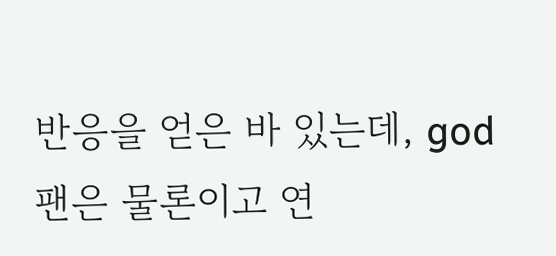반응을 얻은 바 있는데, god팬은 물론이고 연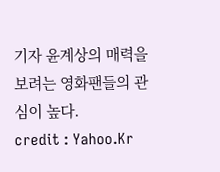기자 윤계상의 매력을 보려는 영화팬들의 관심이 높다.
credit : Yahoo.Kr